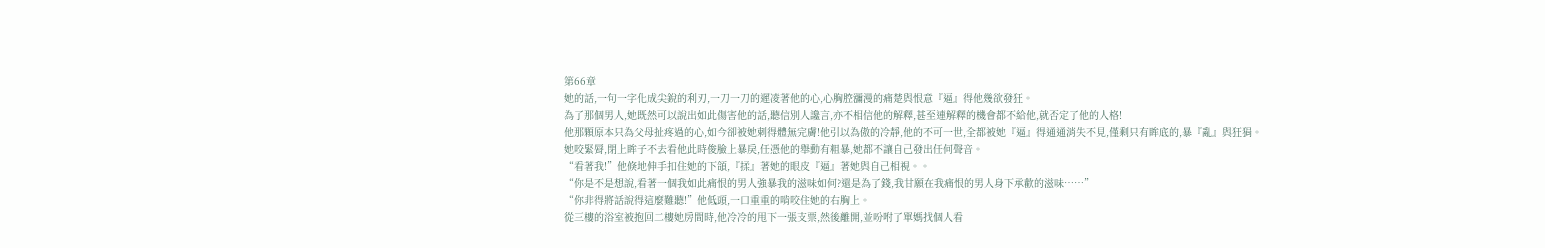第66章
她的話,一句一字化成尖銳的利刃,一刀一刀的遲凌著他的心,心胸腔瀰漫的痛楚與恨意『逼』得他幾欲發狂。
為了那個男人,她既然可以說出如此傷害他的話,聽信別人讒言,亦不相信他的解釋,甚至連解釋的機會都不給他,就否定了他的人格!
他那顆原本只為父母扯疼過的心,如今卻被她刺得體無完膚!他引以為傲的冷靜,他的不可一世,全都被她『逼』得通通消失不見,僅剩只有眸底的,暴『亂』與狂狷。
她咬緊脣,閉上眸子不去看他此時俊臉上暴戾,任憑他的舉動有粗暴,她都不讓自己發出任何聲音。
“看著我!”他倏地伸手扣住她的下頜,『揉』著她的眼皮『逼』著她與自己相視。。
“你是不是想說,看著一個我如此痛恨的男人強暴我的滋味如何?還是為了錢,我甘願在我痛恨的男人身下承歡的滋味……”
“你非得將話說得這麼難聽!”他低頭,一口重重的啃咬住她的右胸上。
從三樓的浴室被抱回二樓她房間時,他冷冷的甩下一張支票,然後離開,並吩咐了單媽找個人看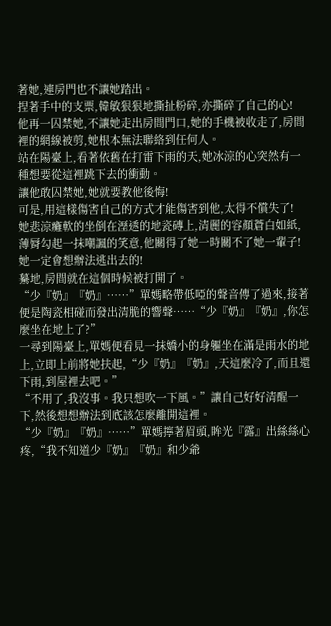著她,連房門也不讓她踏出。
捏著手中的支票,韓敏狠狠地撕扯粉碎,亦撕碎了自己的心!
他再一囚禁她,不讓她走出房間門口,她的手機被收走了,房間裡的網線被剪,她根本無法聯絡到任何人。
站在陽臺上,看著依舊在打雷下雨的天,她冰涼的心突然有一種想要從這裡跳下去的衝動。
讓他敢囚禁她,她就要教他後悔!
可是,用這樣傷害自己的方式才能傷害到他,太得不償失了!
她悲涼癱軟的坐倒在溼透的地瓷磚上,清麗的容顏蒼白如紙,薄脣勾起一抹嘲諷的笑意,他關得了她一時關不了她一輩子!她一定會想辦法逃出去的!
驀地,房間就在這個時候被打開了。
“少『奶』『奶』……”單媽略帶低啞的聲音傳了過來,接著便是陶瓷相碰而發出清脆的響聲……“少『奶』『奶』,你怎麼坐在地上了?”
一尋到陽臺上,單媽便看見一抹嬌小的身軀坐在滿是雨水的地上,立即上前將她扶起,“少『奶』『奶』,天這麼冷了,而且還下雨,到屋裡去吧。”
“不用了,我沒事。我只想吹一下風。”讓自己好好清醒一下,然後想想辦法到底該怎麼離開這裡。
“少『奶』『奶』……”單媽擰著眉頭,眸光『露』出絲絲心疼,“我不知道少『奶』『奶』和少爺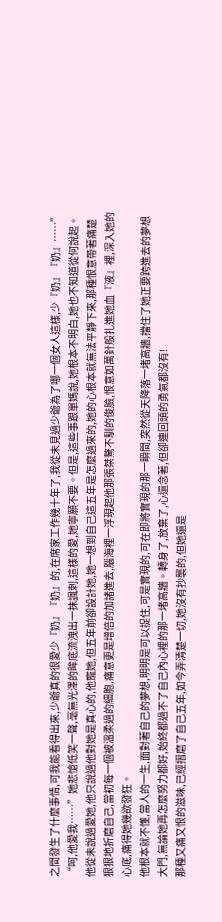之間發生了什麼事情,可我能看得出來,少爺真的很愛少『奶』『奶』的,在席家工作幾十年了,我從未見過少爺為了哪一個女人這樣,少『奶』『奶』……”
“呵,他愛我……”她悲愴低笑一聲,毫無光澤的眸底流洩出一抹諷刺,這樣的愛,她寧願不要。但是,這些事跟單媽說,她根本不明白,她也不知道從何說起。
他從未說過愛她,他只說過他對她是真心的,他寵她,但五年前卻設計她,她一想到自己這五年是怎麼過來的,她的心根本就無法平靜下來,那種恨意帶著痛楚狠狠地折磨自己,當初每一個被溫柔過的細胞,痛意更是增倍的加諸進去,腦海裡一浮現起他那張桀驁不馴的俊臉,恨意如萬針般扎進她血『液』裡,深入她的心底,痛得她幾欲發狂。
他根本就不懂,當人的一生,面對著自己的夢想,明明是可以捉住,可是實現的,可在即將實現的那一瞬間,突然從天降落一堵高牆,擋住了她正要跨進去的夢想大門,無論她再怎麼努力都好,始終都過不了自己內心裡的那一堵高牆。轉身了,放棄了,心還念著,但卻連回頭的勇氣都沒有!
那種又痛又恨的滋味,已經摺磨了自己五年,如今弄清楚一切,她沒有抄襲的,但她還是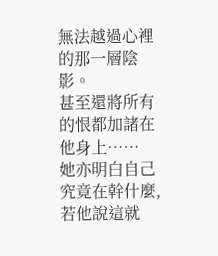無法越過心裡的那一層陰影。
甚至還將所有的恨都加諸在他身上……
她亦明白自己究竟在幹什麼,若他說這就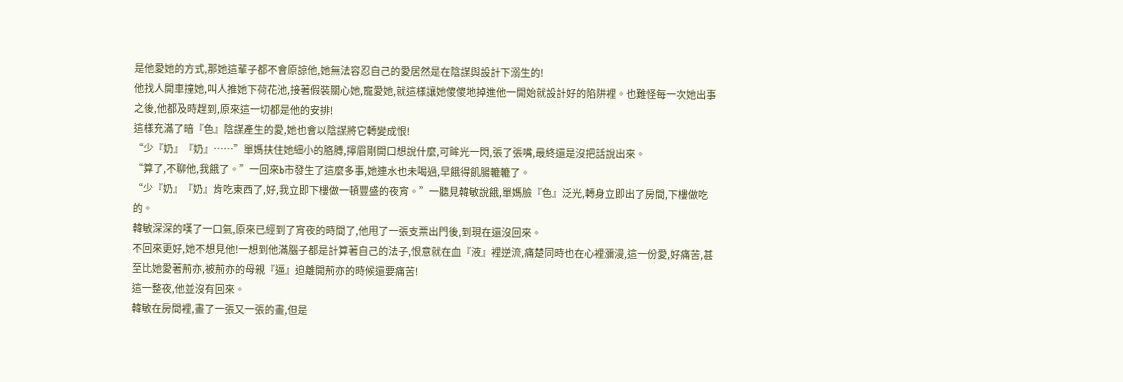是他愛她的方式,那她這輩子都不會原諒他,她無法容忍自己的愛居然是在陰謀與設計下溺生的!
他找人開車撞她,叫人推她下荷花池,接著假裝關心她,寵愛她,就這樣讓她傻傻地掉進他一開始就設計好的陷阱裡。也難怪每一次她出事之後,他都及時趕到,原來這一切都是他的安排!
這樣充滿了暗『色』陰謀產生的愛,她也會以陰謀將它轉變成恨!
“少『奶』『奶』……”單媽扶住她細小的胳膊,擰眉剛開口想說什麼,可眸光一閃,張了張嘴,最終還是沒把話說出來。
“算了,不聊他,我餓了。”一回來b市發生了這麼多事,她連水也未喝過,早餓得飢腸轆轆了。
“少『奶』『奶』肯吃東西了,好,我立即下樓做一頓豐盛的夜宵。”一聽見韓敏說餓,單媽臉『色』泛光,轉身立即出了房間,下樓做吃的。
韓敏深深的嘆了一口氣,原來已經到了宵夜的時間了,他甩了一張支票出門後,到現在還沒回來。
不回來更好,她不想見他!一想到他滿腦子都是計算著自己的法子,恨意就在血『液』裡逆流,痛楚同時也在心裡瀰漫,這一份愛,好痛苦,甚至比她愛著荊亦,被荊亦的母親『逼』迫離開荊亦的時候還要痛苦!
這一整夜,他並沒有回來。
韓敏在房間裡,畫了一張又一張的畫,但是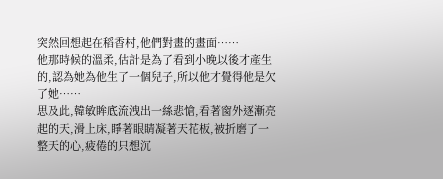突然回想起在稻香村,他們對畫的畫面……
他那時候的溫柔,估計是為了看到小晚以後才產生的,認為她為他生了一個兒子,所以他才覺得他是欠了她……
思及此,韓敏眸底流洩出一絲悲愴,看著窗外逐漸亮起的天,滑上床,睜著眼睛凝著天花板,被折磨了一整天的心,疲倦的只想沉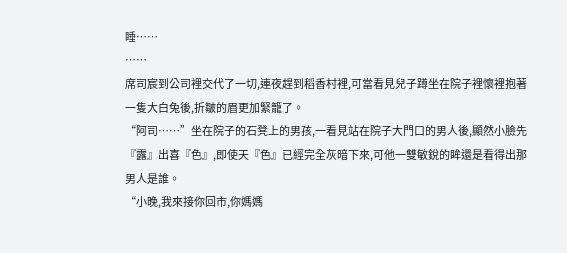睡……
……
席司宸到公司裡交代了一切,連夜趕到稻香村裡,可當看見兒子蹲坐在院子裡懷裡抱著一隻大白兔後,折皺的眉更加緊籠了。
“阿司……”坐在院子的石凳上的男孩,一看見站在院子大門口的男人後,顯然小臉先『露』出喜『色』,即使天『色』已經完全灰暗下來,可他一雙敏銳的眸還是看得出那男人是誰。
“小晚,我來接你回市,你媽媽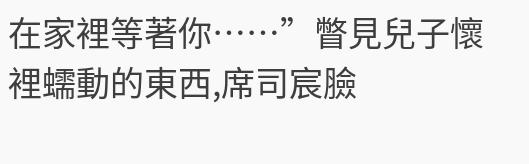在家裡等著你……”瞥見兒子懷裡蠕動的東西,席司宸臉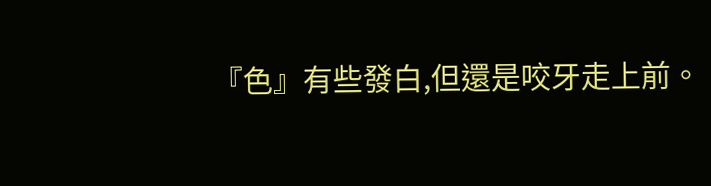『色』有些發白,但還是咬牙走上前。